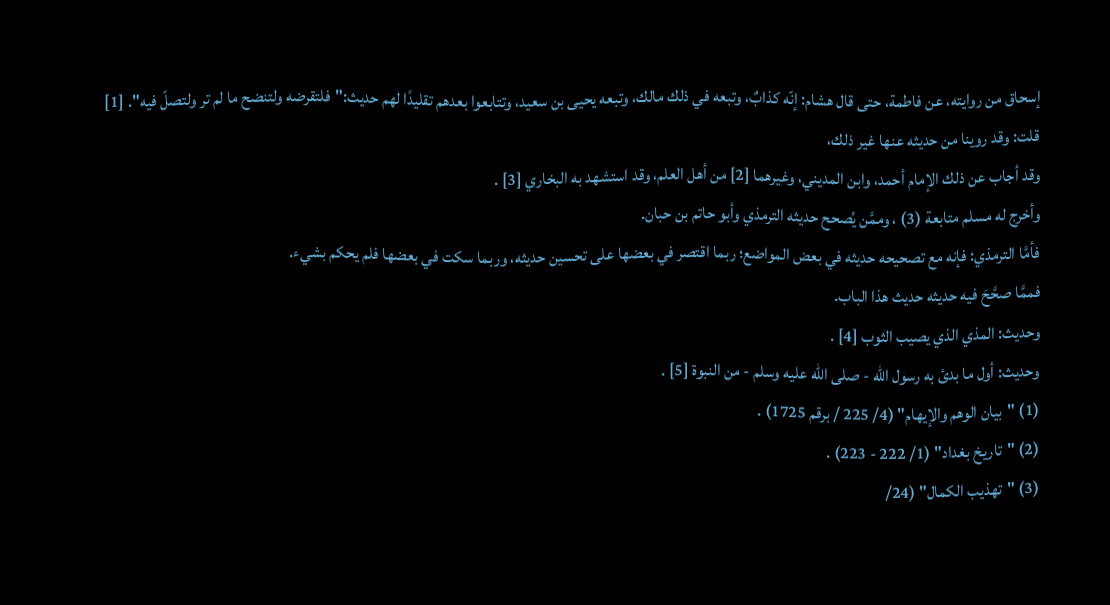إسحاق من روايته، عن فاطمة، حتى قال هشام: إنّه كذابٌ، وتبعه في ذلك مالك، وتبعه يحيى بن سعيد، وتتابعوا بعدهم تقليدًا لهم حديث:"فلتقرضه ولتنضح ما لم تر ولتصلّ فيه". [1]
قلت: وقد روينا من حديثه عنها غير ذلك،
وقد أجاب عن ذلك الإمام أحمد، وابن المديني، وغيرهما [2] من أهل العلم، وقد استشهد به البخاري [3] .
وأخرج له مسلم متابعة (3) ، وممَّن يُصحح حديثه الترمذي وأبو حاتم بن حبان.
فأمَّا الترمذي: فإنه مع تصحيحه حديثه في بعض المواضع؛ ربما اقتصر في بعضها على تحسين حديثه، وربما سكت في بعضها فلم يحكم بشيء.
فممَّا صحَّحَ فيه حديثه حديث هذا الباب.
وحديث: المذي الذي يصيب الثوب [4] .
وحديث: أول ما بدئ به رسول الله - صلى الله عليه وسلم - من النبوة [5] .
(1) "بيان الوهم والإيهام" (4/ 225 / برقم 1725) .
(2) "تاريخ بغداد" (1/ 222 - 223) .
(3) "تهذيب الكمال" (24/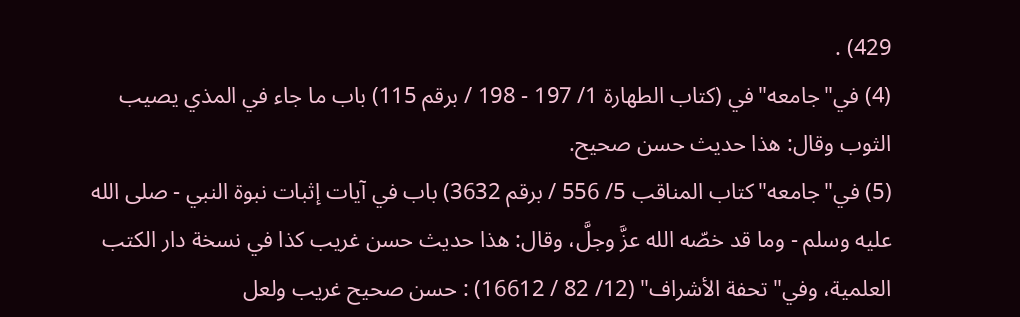429) .
(4) في"جامعه"في (كتاب الطهارة 1/ 197 - 198 / برقم 115) باب ما جاء في المذي يصيب الثوب وقال: هذا حديث حسن صحيح.
(5) في"جامعه"كتاب المناقب 5/ 556 / برقم 3632) باب في آيات إثبات نبوة النبي - صلى الله عليه وسلم - وما قد خصّه الله عزَّ وجلَّ، وقال: هذا حديث حسن غريب كذا في نسخة دار الكتب العلمية، وفي"تحفة الأشراف" (12/ 82 / 16612) : حسن صحيح غريب ولعل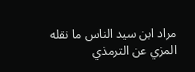مراد ابن سيد الناس ما نقله المزي عن الترمذي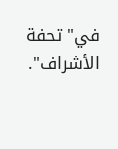في"تحفة الأشراف".